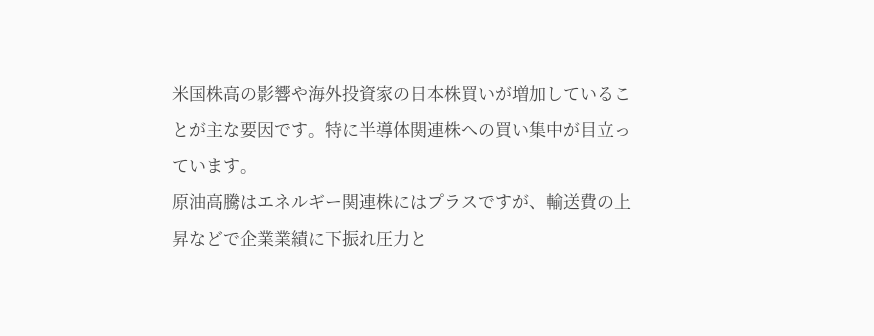米国株高の影響や海外投資家の日本株買いが増加していることが主な要因です。特に半導体関連株への買い集中が目立っています。
原油高騰はエネルギー関連株にはプラスですが、輸送費の上昇などで企業業績に下振れ圧力と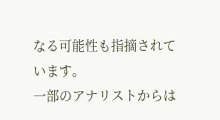なる可能性も指摘されています。
一部のアナリストからは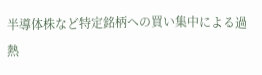半導体株など特定銘柄への買い集中による過熱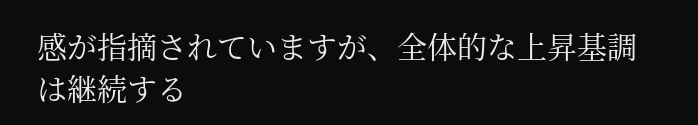感が指摘されていますが、全体的な上昇基調は継続する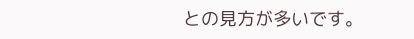との見方が多いです。